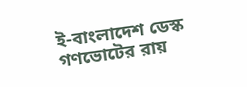ই-বাংলাদেশ ডেস্ক
গণভোটের রায়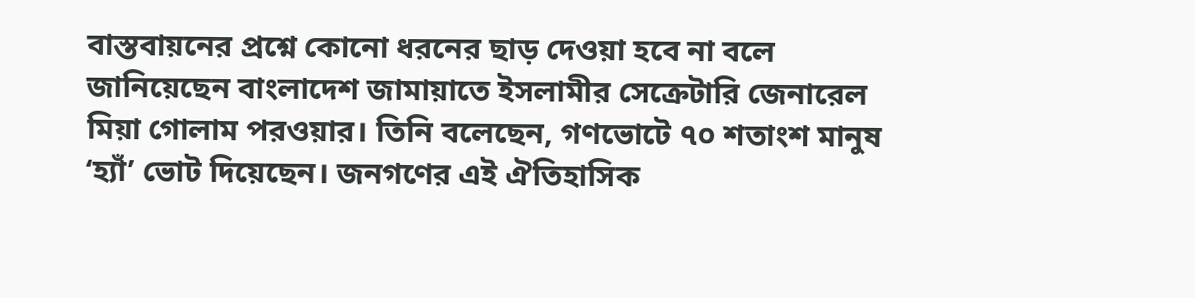বাস্তবায়নের প্রশ্নে কোনো ধরনের ছাড় দেওয়া হবে না বলে জানিয়েছেন বাংলাদেশ জামায়াতে ইসলামীর সেক্রেটারি জেনারেল মিয়া গোলাম পরওয়ার। তিনি বলেছেন, গণভোটে ৭০ শতাংশ মানুষ ‘হ্যাঁ’ ভোট দিয়েছেন। জনগণের এই ঐতিহাসিক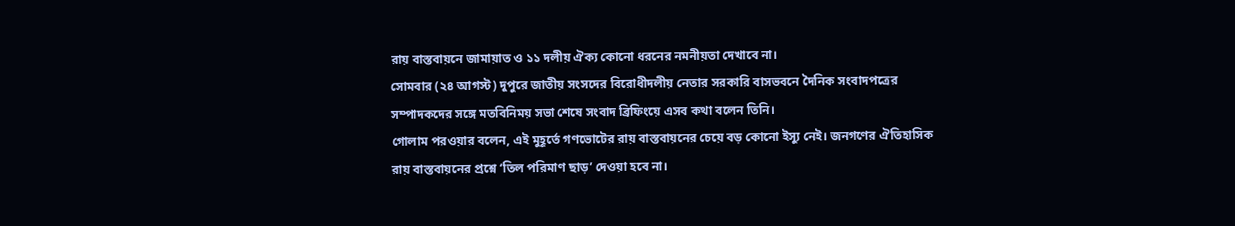রায় বাস্তবায়নে জামায়াত ও ১১ দলীয় ঐক্য কোনো ধরনের নমনীয়তা দেখাবে না।
সোমবার (২৪ আগস্ট) দুপুরে জাতীয় সংসদের বিরোধীদলীয় নেতার সরকারি বাসভবনে দৈনিক সংবাদপত্রের সম্পাদকদের সঙ্গে মতবিনিময় সভা শেষে সংবাদ ব্রিফিংয়ে এসব কথা বলেন তিনি।
গোলাম পরওয়ার বলেন, এই মুহূর্তে গণভোটের রায় বাস্তবায়নের চেয়ে বড় কোনো ইস্যু নেই। জনগণের ঐতিহাসিক রায় বাস্তবায়নের প্রশ্নে ‘তিল পরিমাণ ছাড়’ দেওয়া হবে না।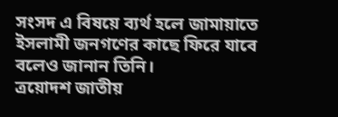সংসদ এ বিষয়ে ব্যর্থ হলে জামায়াতে ইসলামী জনগণের কাছে ফিরে যাবে বলেও জানান তিনি।
ত্রয়োদশ জাতীয়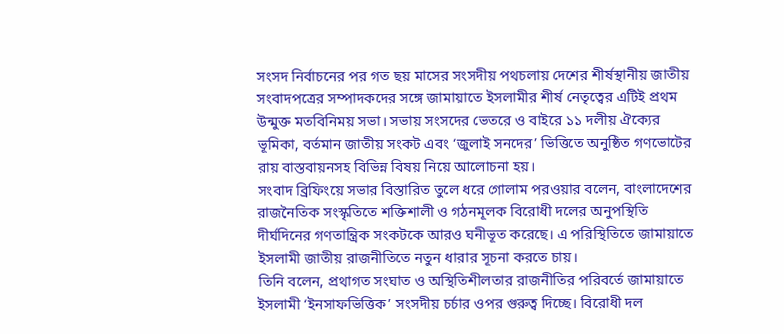সংসদ নির্বাচনের পর গত ছয় মাসের সংসদীয় পথচলায় দেশের শীর্ষস্থানীয় জাতীয় সংবাদপত্রের সম্পাদকদের সঙ্গে জামায়াতে ইসলামীর শীর্ষ নেতৃত্বের এটিই প্রথম উন্মুক্ত মতবিনিময় সভা। সভায় সংসদের ভেতরে ও বাইরে ১১ দলীয় ঐক্যের ভূমিকা, বর্তমান জাতীয় সংকট এবং ‘জুলাই সনদের’ ভিত্তিতে অনুষ্ঠিত গণভোটের রায় বাস্তবায়নসহ বিভিন্ন বিষয় নিয়ে আলোচনা হয়।
সংবাদ ব্রিফিংয়ে সভার বিস্তারিত তুলে ধরে গোলাম পরওয়ার বলেন, বাংলাদেশের রাজনৈতিক সংস্কৃতিতে শক্তিশালী ও গঠনমূলক বিরোধী দলের অনুপস্থিতি দীর্ঘদিনের গণতান্ত্রিক সংকটকে আরও ঘনীভূত করেছে। এ পরিস্থিতিতে জামায়াতে ইসলামী জাতীয় রাজনীতিতে নতুন ধারার সূচনা করতে চায়।
তিনি বলেন, প্রথাগত সংঘাত ও অস্থিতিশীলতার রাজনীতির পরিবর্তে জামায়াতে ইসলামী ‘ইনসাফভিত্তিক’ সংসদীয় চর্চার ওপর গুরুত্ব দিচ্ছে। বিরোধী দল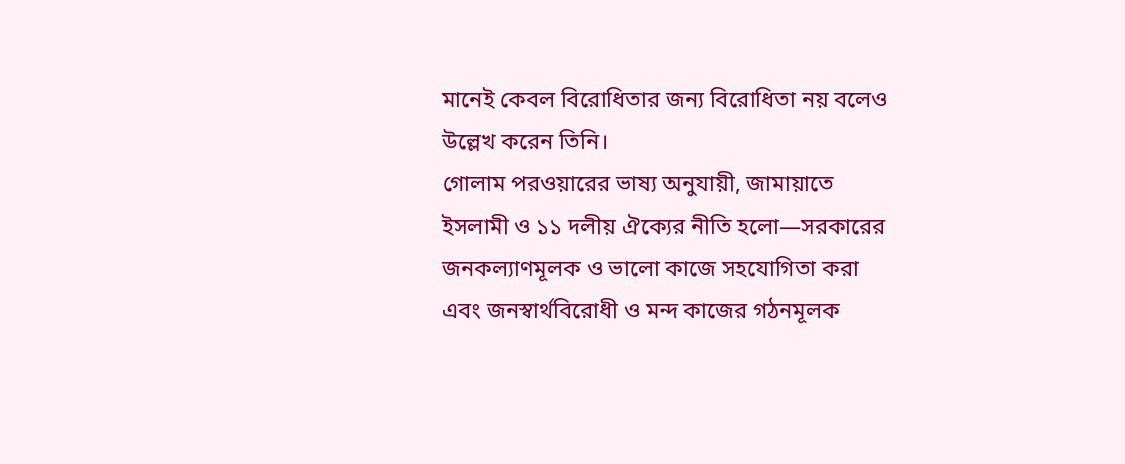মানেই কেবল বিরোধিতার জন্য বিরোধিতা নয় বলেও উল্লেখ করেন তিনি।
গোলাম পরওয়ারের ভাষ্য অনুযায়ী, জামায়াতে ইসলামী ও ১১ দলীয় ঐক্যের নীতি হলো—সরকারের জনকল্যাণমূলক ও ভালো কাজে সহযোগিতা করা এবং জনস্বার্থবিরোধী ও মন্দ কাজের গঠনমূলক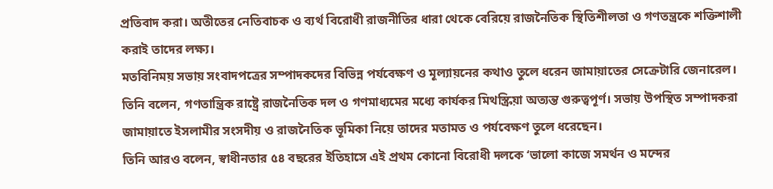প্রতিবাদ করা। অতীতের নেতিবাচক ও ব্যর্থ বিরোধী রাজনীতির ধারা থেকে বেরিয়ে রাজনৈতিক স্থিতিশীলতা ও গণতন্ত্রকে শক্তিশালী করাই তাদের লক্ষ্য।
মতবিনিময় সভায় সংবাদপত্রের সম্পাদকদের বিভিন্ন পর্যবেক্ষণ ও মূল্যায়নের কথাও তুলে ধরেন জামায়াতের সেক্রেটারি জেনারেল। তিনি বলেন, গণতান্ত্রিক রাষ্ট্রে রাজনৈতিক দল ও গণমাধ্যমের মধ্যে কার্যকর মিথস্ক্রিয়া অত্যন্ত গুরুত্বপূর্ণ। সভায় উপস্থিত সম্পাদকরা জামায়াতে ইসলামীর সংসদীয় ও রাজনৈতিক ভূমিকা নিয়ে তাদের মতামত ও পর্যবেক্ষণ তুলে ধরেছেন।
তিনি আরও বলেন, স্বাধীনতার ৫৪ বছরের ইতিহাসে এই প্রথম কোনো বিরোধী দলকে ‘ভালো কাজে সমর্থন ও মন্দের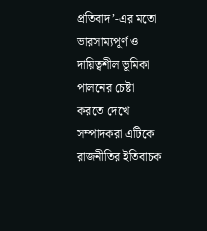প্রতিবাদ’-এর মতো ভারসাম্যপূর্ণ ও দায়িত্বশীল ভূমিকা পালনের চেষ্টা করতে দেখে সম্পাদকরা এটিকে রাজনীতির ইতিবাচক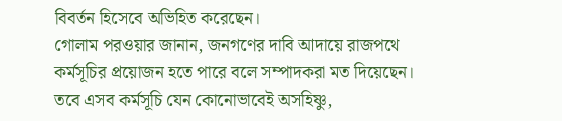বিবর্তন হিসেবে অভিহিত করেছেন।
গোলাম পরওয়ার জানান, জনগণের দাবি আদায়ে রাজপথে কর্মসূচির প্রয়োজন হতে পারে বলে সম্পাদকরা মত দিয়েছেন। তবে এসব কর্মসূচি যেন কোনোভাবেই অসহিষ্ণু,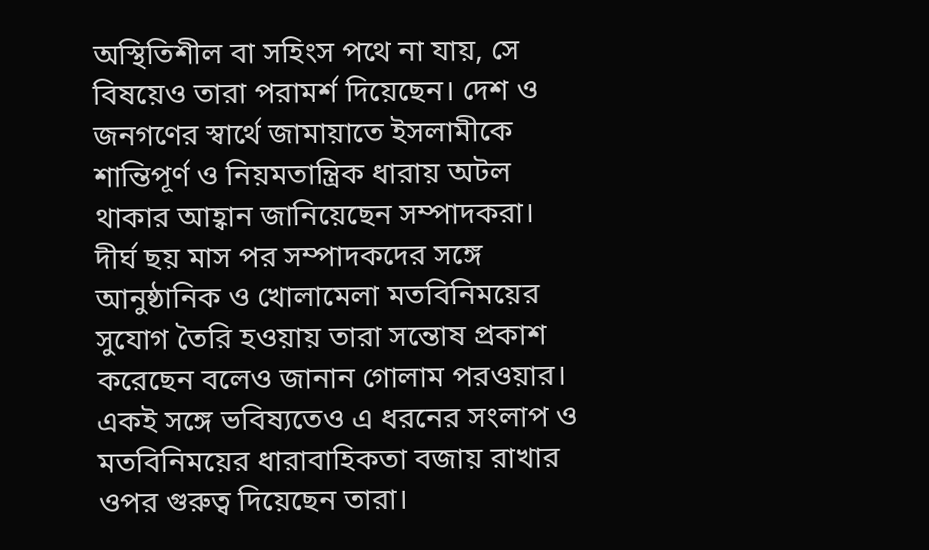অস্থিতিশীল বা সহিংস পথে না যায়, সে বিষয়েও তারা পরামর্শ দিয়েছেন। দেশ ও জনগণের স্বার্থে জামায়াতে ইসলামীকে শান্তিপূর্ণ ও নিয়মতান্ত্রিক ধারায় অটল থাকার আহ্বান জানিয়েছেন সম্পাদকরা।
দীর্ঘ ছয় মাস পর সম্পাদকদের সঙ্গে আনুষ্ঠানিক ও খোলামেলা মতবিনিময়ের সুযোগ তৈরি হওয়ায় তারা সন্তোষ প্রকাশ করেছেন বলেও জানান গোলাম পরওয়ার। একই সঙ্গে ভবিষ্যতেও এ ধরনের সংলাপ ও মতবিনিময়ের ধারাবাহিকতা বজায় রাখার ওপর গুরুত্ব দিয়েছেন তারা।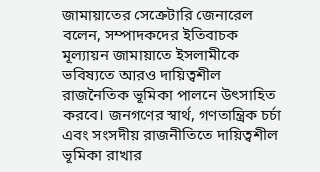জামায়াতের সেক্রেটারি জেনারেল বলেন, সম্পাদকদের ইতিবাচক মূল্যায়ন জামায়াতে ইসলামীকে ভবিষ্যতে আরও দায়িত্বশীল রাজনৈতিক ভূমিকা পালনে উৎসাহিত করবে। জনগণের স্বার্থ, গণতান্ত্রিক চর্চা এবং সংসদীয় রাজনীতিতে দায়িত্বশীল ভূমিকা রাখার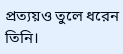প্রত্যয়ও তুলে ধরেন তিনি।